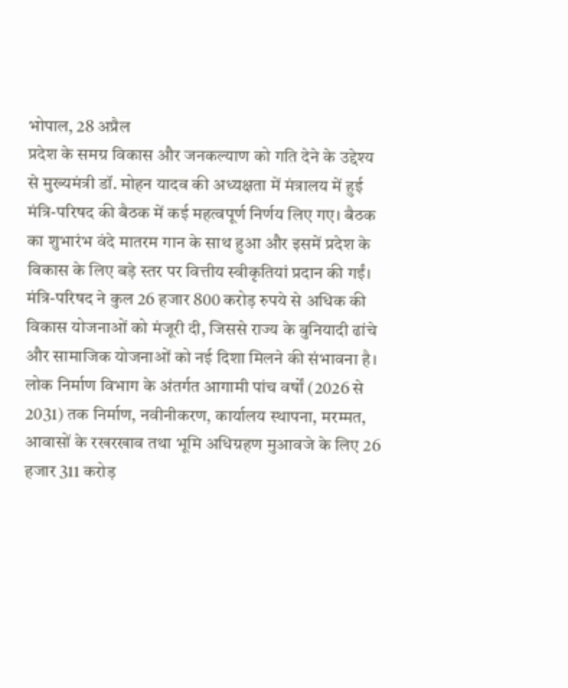भोपाल, 28 अप्रैल
प्रदेश के समग्र विकास और जनकल्याण को गति देने के उद्देश्य से मुख्यमंत्री डॉ. मोहन यादव की अध्यक्षता में मंत्रालय में हुई मंत्रि-परिषद की बैठक में कई महत्वपूर्ण निर्णय लिए गए। बैठक का शुभारंभ वंदे मातरम गान के साथ हुआ और इसमें प्रदेश के विकास के लिए बड़े स्तर पर वित्तीय स्वीकृतियां प्रदान की गईं।
मंत्रि-परिषद ने कुल 26 हजार 800 करोड़ रुपये से अधिक की विकास योजनाओं को मंजूरी दी, जिससे राज्य के बुनियादी ढांचे और सामाजिक योजनाओं को नई दिशा मिलने की संभावना है।
लोक निर्माण विभाग के अंतर्गत आगामी पांच वर्षों (2026 से 2031) तक निर्माण, नवीनीकरण, कार्यालय स्थापना, मरम्मत, आवासों के रखरखाव तथा भूमि अधिग्रहण मुआवजे के लिए 26 हजार 311 करोड़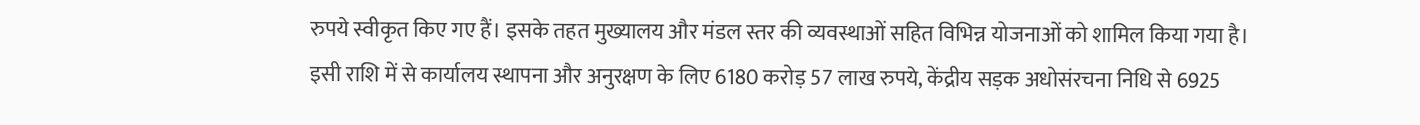रुपये स्वीकृत किए गए हैं। इसके तहत मुख्यालय और मंडल स्तर की व्यवस्थाओं सहित विभिन्न योजनाओं को शामिल किया गया है।
इसी राशि में से कार्यालय स्थापना और अनुरक्षण के लिए 6180 करोड़ 57 लाख रुपये, केंद्रीय सड़क अधोसंरचना निधि से 6925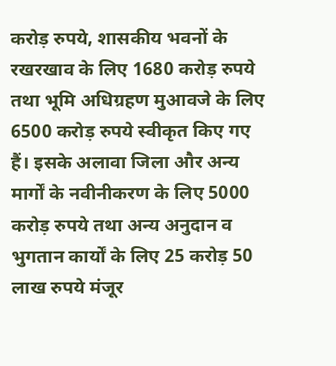करोड़ रुपये, शासकीय भवनों के रखरखाव के लिए 1680 करोड़ रुपये तथा भूमि अधिग्रहण मुआवजे के लिए 6500 करोड़ रुपये स्वीकृत किए गए हैं। इसके अलावा जिला और अन्य मार्गों के नवीनीकरण के लिए 5000 करोड़ रुपये तथा अन्य अनुदान व भुगतान कार्यों के लिए 25 करोड़ 50 लाख रुपये मंजूर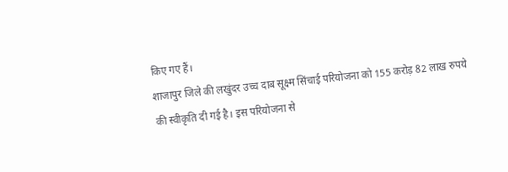किए गए हैं।
शाजापुर जिले की लखुंदर उच्च दाब सूक्ष्म सिंचाई परियोजना को 155 करोड़ 82 लाख रुपये की स्वीकृति दी गई है। इस परियोजना से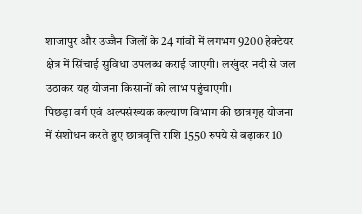शाजापुर और उज्जैन जिलों के 24 गांवों में लगभग 9200 हेक्टेयर क्षेत्र में सिंचाई सुविधा उपलब्ध कराई जाएगी। लखुंदर नदी से जल उठाकर यह योजना किसानों को लाभ पहुंचाएगी।
पिछड़ा वर्ग एवं अल्पसंख्यक कल्याण विभाग की छात्रगृह योजना में संशोधन करते हुए छात्रवृत्ति राशि 1550 रुपये से बढ़ाकर 10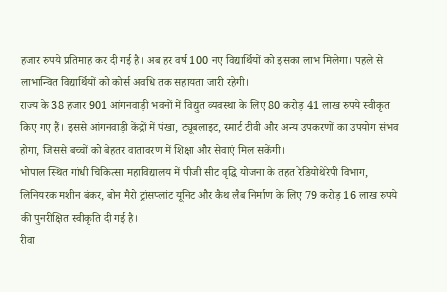हजार रुपये प्रतिमाह कर दी गई है। अब हर वर्ष 100 नए विद्यार्थियों को इसका लाभ मिलेगा। पहले से लाभान्वित विद्यार्थियों को कोर्स अवधि तक सहायता जारी रहेगी।
राज्य के 38 हजार 901 आंगनवाड़ी भवनों में विद्युत व्यवस्था के लिए 80 करोड़ 41 लाख रुपये स्वीकृत किए गए हैं। इससे आंगनवाड़ी केंद्रों में पंखा, ट्यूबलाइट, स्मार्ट टीवी और अन्य उपकरणों का उपयोग संभव होगा, जिससे बच्चों को बेहतर वातावरण में शिक्षा और सेवाएं मिल सकेंगी।
भोपाल स्थित गांधी चिकित्सा महाविद्यालय में पीजी सीट वृद्धि योजना के तहत रेडियोथेरेपी विभाग, लिनियरक मशीन बंकर, बोन मैरो ट्रांसप्लांट यूनिट और कैथ लैब निर्माण के लिए 79 करोड़ 16 लाख रुपये की पुनरीक्षित स्वीकृति दी गई है।
रीवा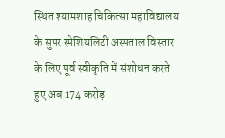स्थित श्यामशाह चिकित्सा महाविद्यालय के सुपर स्पेशियलिटी अस्पताल विस्तार के लिए पूर्व स्वीकृति में संशोधन करते हुए अब 174 करोड़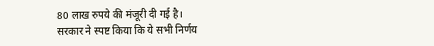80 लाख रुपये की मंजूरी दी गई है।
सरकार ने स्पष्ट किया कि ये सभी निर्णय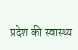प्रदेश की स्वास्थ्य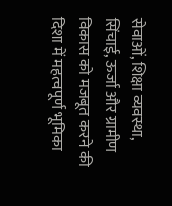सेवाओं, शिक्षा व्यवस्था, सिंचाई, ऊर्जा और ग्रामीण विकास को मजबूत करने की दिशा में महत्वपूर्ण भूमिका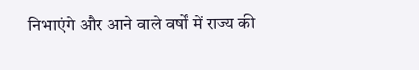निभाएंगे और आने वाले वर्षों में राज्य की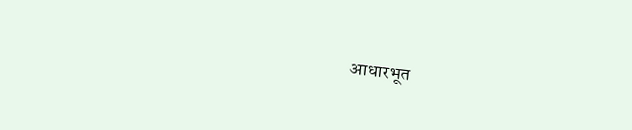आधारभूत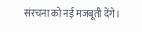संरचना को नई मजबूती देंगे।